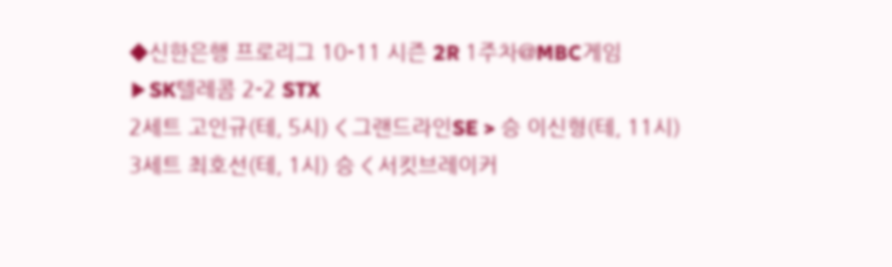◆신한은행 프로리그 10-11 시즌 2R 1주차@MBC게임
▶SK텔레콤 2-2 STX
2세트 고인규(테, 5시) < 그랜드라인SE > 승 이신형(테, 11시)
3세트 최호선(테, 1시) 승 < 서킷브레이커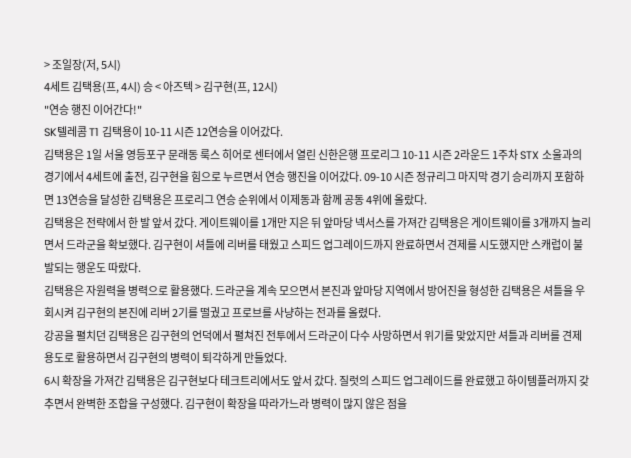> 조일장(저, 5시)
4세트 김택용(프, 4시) 승 < 아즈텍 > 김구현(프, 12시)
"연승 행진 이어간다!"
SK텔레콤 T1 김택용이 10-11 시즌 12연승을 이어갔다.
김택용은 1일 서울 영등포구 문래동 룩스 히어로 센터에서 열린 신한은행 프로리그 10-11 시즌 2라운드 1주차 STX 소울과의 경기에서 4세트에 출전, 김구현을 힘으로 누르면서 연승 행진을 이어갔다. 09-10 시즌 정규리그 마지막 경기 승리까지 포함하면 13연승을 달성한 김택용은 프로리그 연승 순위에서 이제동과 함께 공동 4위에 올랐다.
김택용은 전략에서 한 발 앞서 갔다. 게이트웨이를 1개만 지은 뒤 앞마당 넥서스를 가져간 김택용은 게이트웨이를 3개까지 늘리면서 드라군을 확보했다. 김구현이 셔틀에 리버를 태웠고 스피드 업그레이드까지 완료하면서 견제를 시도했지만 스캐럽이 불발되는 행운도 따랐다.
김택용은 자원력을 병력으로 활용했다. 드라군을 계속 모으면서 본진과 앞마당 지역에서 방어진을 형성한 김택용은 셔틀을 우회시켜 김구현의 본진에 리버 2기를 떨궜고 프로브를 사냥하는 전과를 올렸다.
강공을 펼치던 김택용은 김구현의 언덕에서 펼쳐진 전투에서 드라군이 다수 사망하면서 위기를 맞았지만 셔틀과 리버를 견제 용도로 활용하면서 김구현의 병력이 퇴각하게 만들었다.
6시 확장을 가져간 김택용은 김구현보다 테크트리에서도 앞서 갔다. 질럿의 스피드 업그레이드를 완료했고 하이템플러까지 갖추면서 완벽한 조합을 구성했다. 김구현이 확장을 따라가느라 병력이 많지 않은 점을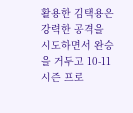활용한 김택용은 강력한 공격을 시도하면서 완승을 거두고 10-11 시즌 프로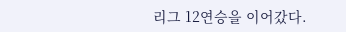리그 12연승을 이어갔다.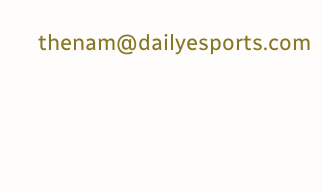thenam@dailyesports.com